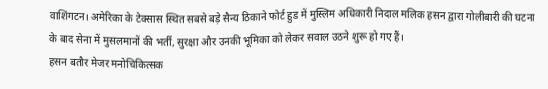वाशिंगटन। अमेरिका के टेक्सास स्थित सबसे बड़े सैन्य ठिकाने फोर्ट हुड में मुस्लिम अधिकारी निदाल मलिक हसन द्वारा गोलीबारी की घटना के बाद सेना में मुसलमानों की भर्ती, सुरक्षा और उनकी भूमिका को लेकर सवाल उठने शुरू हो गए हैं।
हसन बतौर मेजर मनोचिकित्सक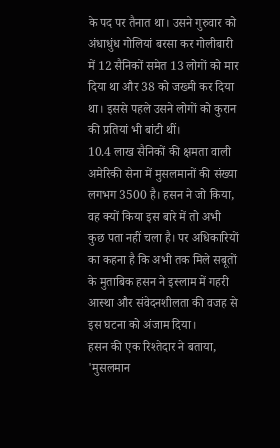के पद पर तैनात था। उसने गुरुवार को अंधाधुंध गोलियां बरसा कर गोलीबारी में 12 सैनिकों समेत 13 लोगों को मार दिया था और 38 को जख्मी कर दिया था। इससे पहले उसने लोगों को कुरान की प्रतियां भी बांटी थीं।
10.4 लाख सैनिकों की क्षमता वाली अमेरिकी सेना में मुसलमानों की संख्या लगभग 3500 है। हसन ने जो किया, वह क्यों किया इस बारे में तो अभी कुछ पता नहीं चला है। पर अधिकारियों का कहना है कि अभी तक मिले सबूतों के मुताबिक हसन ने इस्लाम में गहरी आस्था और संवेदनशीलता की वजह से इस घटना को अंजाम दिया।
हसन की एक रिश्तेदार ने बताया, 'मुसलमान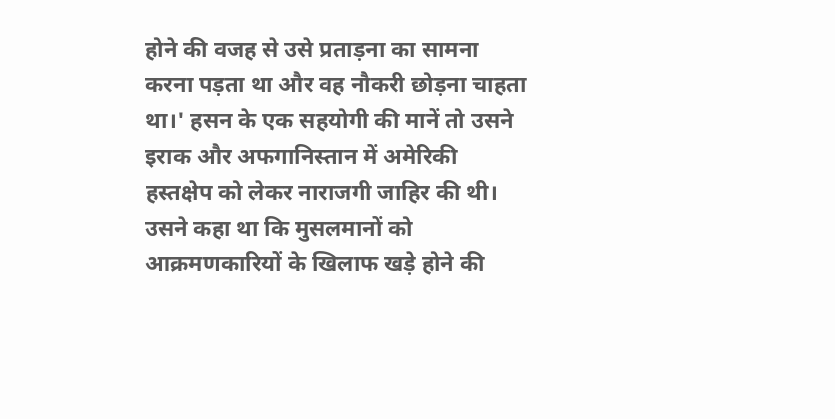होने की वजह से उसे प्रताड़ना का सामना करना पड़ता था और वह नौकरी छोड़ना चाहता था।' हसन के एक सहयोगी की मानें तो उसने इराक और अफगानिस्तान में अमेरिकी हस्तक्षेप को लेकर नाराजगी जाहिर की थी। उसने कहा था कि मुसलमानों को आक्रमणकारियों के खिलाफ खड़े होने की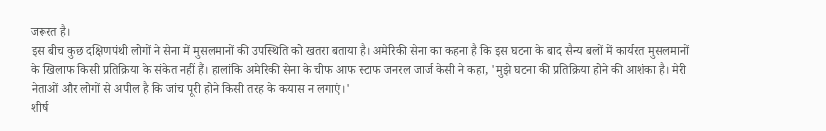जरूरत है।
इस बीच कुछ दक्षिणपंथी लोगों ने सेना में मुसलमानों की उपस्थिति को खतरा बताया है। अमेरिकी सेना का कहना है कि इस घटना के बाद सैन्य बलों में कार्यरत मुसलमानों के खिलाफ किसी प्रतिक्रिया के संकेत नहीं हैं। हालांकि अमेरिकी सेना के चीफ आफ स्टाफ जनरल जार्ज केसी ने कहा, 'मुझे घटना की प्रतिक्रिया होने की आशंका है। मेरी नेताओं और लोगों से अपील है कि जांच पूरी होने किसी तरह के कयास न लगाएं।'
शीर्ष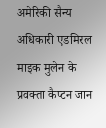अमेरिकी सैन्य अधिकारी एडमिरल माइक मुलेन के प्रवक्ता कैप्टन जान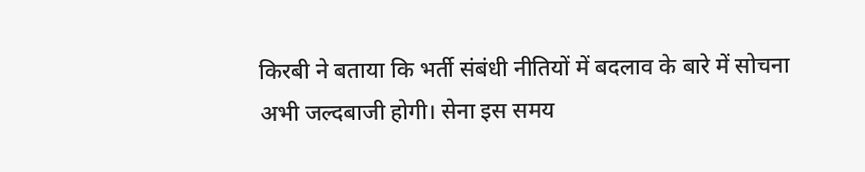किरबी ने बताया कि भर्ती संबंधी नीतियों में बदलाव के बारे में सोचना अभी जल्दबाजी होगी। सेना इस समय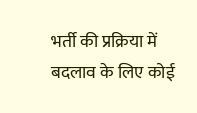भर्ती की प्रक्रिया में बदलाव के लिए कोई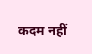कदम नहीं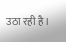उठा रही है।